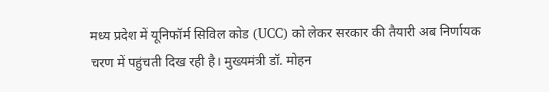मध्य प्रदेश में यूनिफॉर्म सिविल कोड (UCC) को लेकर सरकार की तैयारी अब निर्णायक चरण में पहुंचती दिख रही है। मुख्यमंत्री डॉ. मोहन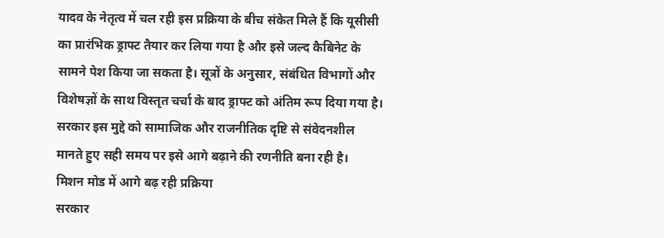यादव के नेतृत्व में चल रही इस प्रक्रिया के बीच संकेत मिले हैं कि यूसीसी का प्रारंभिक ड्राफ्ट तैयार कर लिया गया है और इसे जल्द कैबिनेट के सामने पेश किया जा सकता है। सूत्रों के अनुसार, संबंधित विभागों और विशेषज्ञों के साथ विस्तृत चर्चा के बाद ड्राफ्ट को अंतिम रूप दिया गया है। सरकार इस मुद्दे को सामाजिक और राजनीतिक दृष्टि से संवेदनशील मानते हुए सही समय पर इसे आगे बढ़ाने की रणनीति बना रही है।
मिशन मोड में आगे बढ़ रही प्रक्रिया
सरकार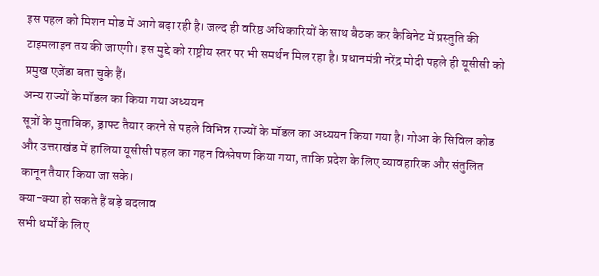इस पहल को मिशन मोड में आगे बढ़ा रही है। जल्द ही वरिष्ठ अधिकारियों के साथ बैठक कर कैबिनेट में प्रस्तुति की टाइमलाइन तय की जाएगी। इस मुद्दे को राष्ट्रीय स्तर पर भी समर्थन मिल रहा है। प्रधानमंत्री नरेंद्र मोदी पहले ही यूसीसी को प्रमुख एजेंडा बता चुके हैं।
अन्य राज्यों के मॉडल का किया गया अध्ययन
सूत्रों के मुताबिक, ड्राफ्ट तैयार करने से पहले विभिन्न राज्यों के मॉडल का अध्ययन किया गया है। गोआ के सिविल कोड और उत्तराखंड में हालिया यूसीसी पहल का गहन विश्लेषण किया गया, ताकि प्रदेश के लिए व्यावहारिक और संतुलित कानून तैयार किया जा सके।
क्या-क्या हो सकते हैं बड़े बदलाव
सभी धर्मों के लिए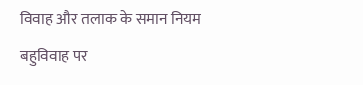विवाह और तलाक के समान नियम
बहुविवाह पर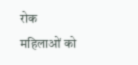रोक
महिलाओं को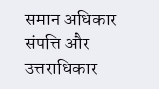समान अधिकार
संपत्ति और उत्तराधिकार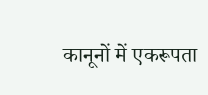कानूनों में एकरूपता